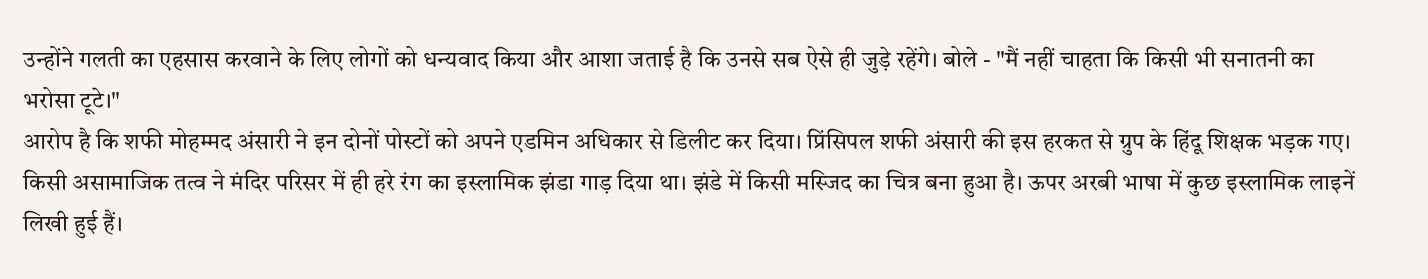उन्होंने गलती का एहसास करवाने के लिए लोगों को धन्यवाद किया और आशा जताई है कि उनसे सब ऐसे ही जुड़े रहेंगे। बोले - "मैं नहीं चाहता कि किसी भी सनातनी का भरोसा टूटे।"
आरोप है कि शफी मोहम्मद अंसारी ने इन दोनों पोस्टों को अपने एडमिन अधिकार से डिलीट कर दिया। प्रिंसिपल शफी अंसारी की इस हरकत से ग्रुप के हिंदू शिक्षक भड़क गए।
किसी असामाजिक तत्व ने मंदिर परिसर में ही हरे रंग का इस्लामिक झंडा गाड़ दिया था। झंडे में किसी मस्जिद का चित्र बना हुआ है। ऊपर अरबी भाषा में कुछ इस्लामिक लाइनें लिखी हुई हैं।